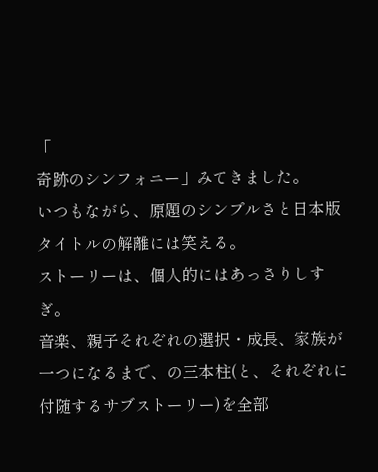「
奇跡のシンフォニー」みてきました。
いつもながら、原題のシンプルさと日本版タイトルの解離には笑える。
ストーリーは、個人的にはあっさりしすぎ。
音楽、親子それぞれの選択・成長、家族が一つになるまで、の三本柱(と、それぞれに付随するサブストーリー)を全部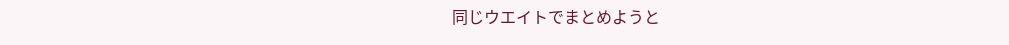同じウエイトでまとめようと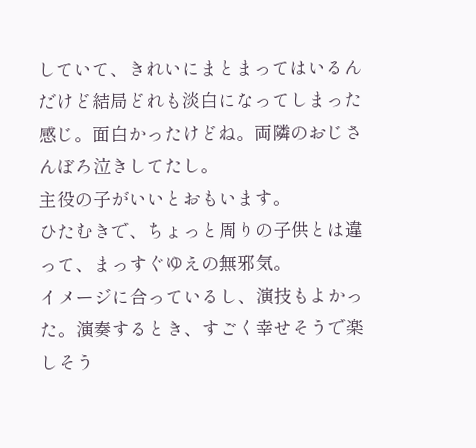していて、きれいにまとまってはいるんだけど結局どれも淡白になってしまった感じ。面白かったけどね。両隣のおじさんぼろ泣きしてたし。
主役の子がいいとおもいます。
ひたむきで、ちょっと周りの子供とは違って、まっすぐゆえの無邪気。
イメージに合っているし、演技もよかった。演奏するとき、すごく幸せそうで楽しそう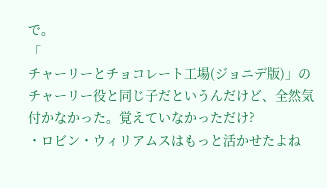で。
「
チャーリーとチョコレート工場(ジョニデ版)」のチャーリー役と同じ子だというんだけど、全然気付かなかった。覚えていなかっただけ?
・ロビン・ウィリアムスはもっと活かせたよね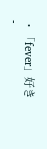・「fever」好き
-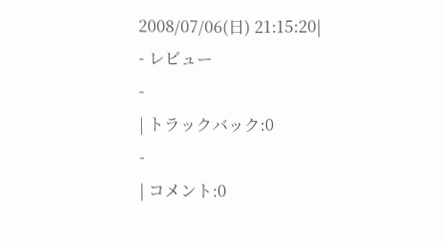2008/07/06(日) 21:15:20|
- レビュー
-
| トラックバック:0
-
| コメント:0